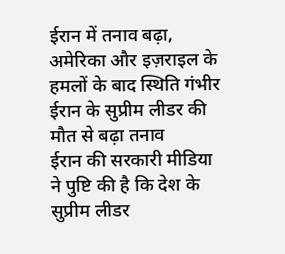ईरान में तनाव बढ़ा, अमेरिका और इज़राइल के हमलों के बाद स्थिति गंभीर
ईरान के सुप्रीम लीडर की मौत से बढ़ा तनाव
ईरान की सरकारी मीडिया ने पुष्टि की है कि देश के सुप्रीम लीडर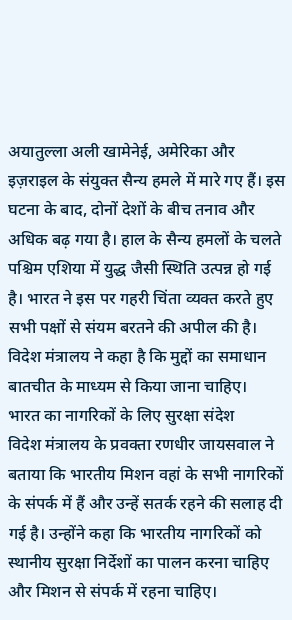अयातुल्ला अली खामेनेई, अमेरिका और इज़राइल के संयुक्त सैन्य हमले में मारे गए हैं। इस घटना के बाद, दोनों देशों के बीच तनाव और अधिक बढ़ गया है। हाल के सैन्य हमलों के चलते पश्चिम एशिया में युद्ध जैसी स्थिति उत्पन्न हो गई है। भारत ने इस पर गहरी चिंता व्यक्त करते हुए सभी पक्षों से संयम बरतने की अपील की है। विदेश मंत्रालय ने कहा है कि मुद्दों का समाधान बातचीत के माध्यम से किया जाना चाहिए।
भारत का नागरिकों के लिए सुरक्षा संदेश
विदेश मंत्रालय के प्रवक्ता रणधीर जायसवाल ने बताया कि भारतीय मिशन वहां के सभी नागरिकों के संपर्क में हैं और उन्हें सतर्क रहने की सलाह दी गई है। उन्होंने कहा कि भारतीय नागरिकों को स्थानीय सुरक्षा निर्देशों का पालन करना चाहिए और मिशन से संपर्क में रहना चाहिए।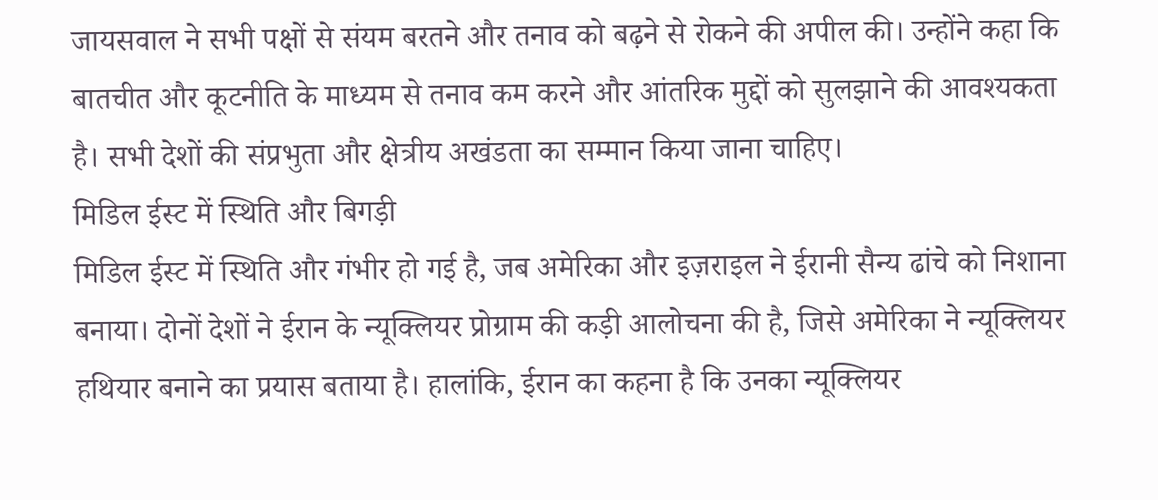जायसवाल ने सभी पक्षों से संयम बरतने और तनाव को बढ़ने से रोकने की अपील की। उन्होंने कहा कि बातचीत और कूटनीति के माध्यम से तनाव कम करने और आंतरिक मुद्दों को सुलझाने की आवश्यकता है। सभी देशों की संप्रभुता और क्षेत्रीय अखंडता का सम्मान किया जाना चाहिए।
मिडिल ईस्ट में स्थिति और बिगड़ी
मिडिल ईस्ट में स्थिति और गंभीर हो गई है, जब अमेरिका और इज़राइल ने ईरानी सैन्य ढांचे को निशाना बनाया। दोनों देशों ने ईरान के न्यूक्लियर प्रोग्राम की कड़ी आलोचना की है, जिसे अमेरिका ने न्यूक्लियर हथियार बनाने का प्रयास बताया है। हालांकि, ईरान का कहना है कि उनका न्यूक्लियर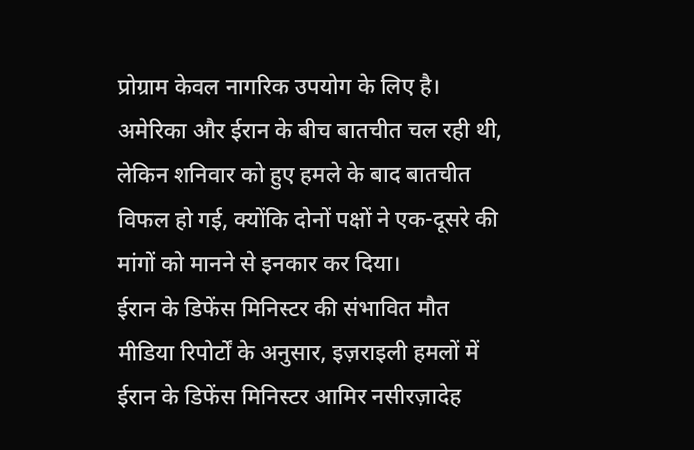प्रोग्राम केवल नागरिक उपयोग के लिए है।
अमेरिका और ईरान के बीच बातचीत चल रही थी, लेकिन शनिवार को हुए हमले के बाद बातचीत विफल हो गई, क्योंकि दोनों पक्षों ने एक-दूसरे की मांगों को मानने से इनकार कर दिया।
ईरान के डिफेंस मिनिस्टर की संभावित मौत
मीडिया रिपोर्टों के अनुसार, इज़राइली हमलों में ईरान के डिफेंस मिनिस्टर आमिर नसीरज़ादेह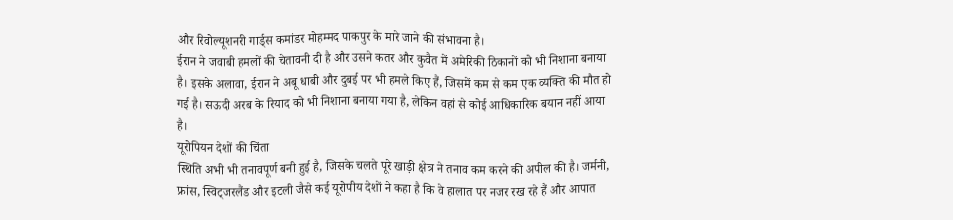और रिवोल्यूशनरी गार्ड्स कमांडर मोहम्मद पाकपुर के मारे जाने की संभावना है।
ईरान ने जवाबी हमलों की चेतावनी दी है और उसने कतर और कुवैत में अमेरिकी ठिकानों को भी निशाना बनाया है। इसके अलावा, ईरान ने अबू धाबी और दुबई पर भी हमले किए हैं, जिसमें कम से कम एक व्यक्ति की मौत हो गई है। सऊदी अरब के रियाद को भी निशाना बनाया गया है, लेकिन वहां से कोई आधिकारिक बयान नहीं आया है।
यूरोपियन देशों की चिंता
स्थिति अभी भी तनावपूर्ण बनी हुई है, जिसके चलते पूरे खाड़ी क्षेत्र ने तनाव कम करने की अपील की है। जर्मनी, फ्रांस, स्विट्जरलैंड और इटली जैसे कई यूरोपीय देशों ने कहा है कि वे हालात पर नजर रख रहे हैं और आपात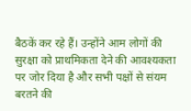बैठकें कर रहे हैं। उन्होंने आम लोगों की सुरक्षा को प्राथमिकता देने की आवश्यकता पर जोर दिया है और सभी पक्षों से संयम बरतने की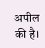अपील की है।